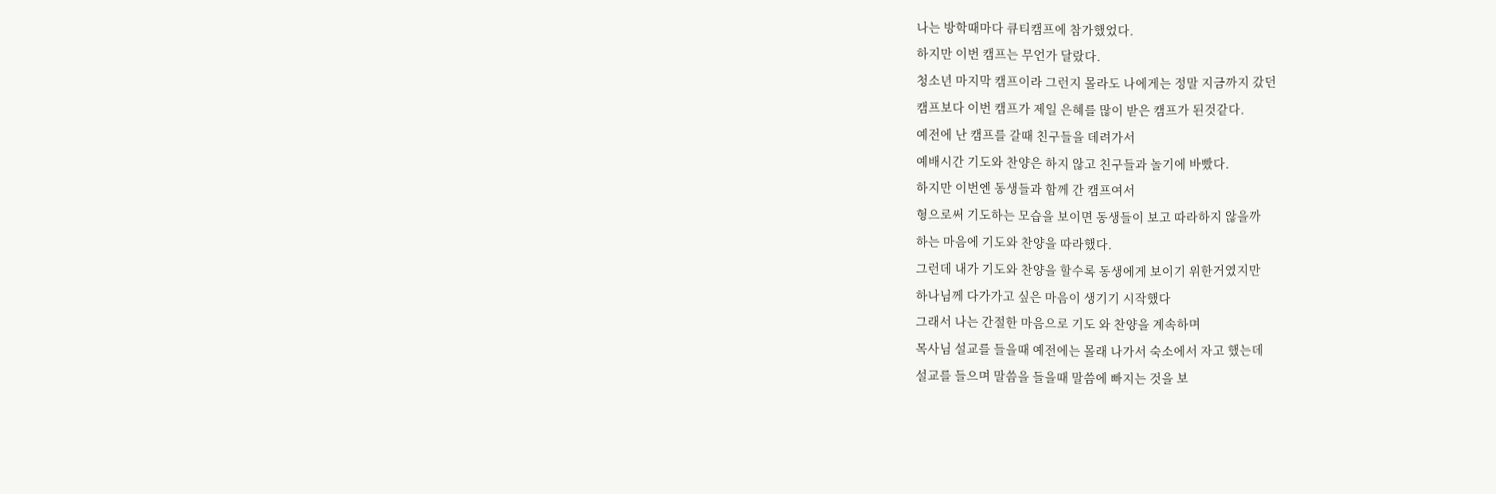나는 방학때마다 큐티캠프에 참가했었다.
하지만 이번 캠프는 무언가 달랐다.
청소년 마지막 캠프이라 그런지 몰라도 나에게는 정말 지금까지 갔던
캠프보다 이번 캠프가 제일 은혜를 많이 받은 캠프가 된것같다.
예전에 난 캠프를 갈때 친구들을 데려가서
예배시간 기도와 찬양은 하지 않고 친구들과 놀기에 바빴다.
하지만 이번엔 동생들과 함께 간 캠프여서
형으로써 기도하는 모습을 보이면 동생들이 보고 따라하지 않을까
하는 마음에 기도와 찬양을 따라했다.
그런데 내가 기도와 찬양을 할수록 동생에게 보이기 위한거였지만
하나님께 다가가고 싶은 마음이 생기기 시작했다
그래서 나는 간절한 마음으로 기도 와 찬양을 계속하며
목사님 설교를 들을때 예전에는 몰래 나가서 숙소에서 자고 했는데
설교를 들으며 말씀을 들을때 말씀에 빠지는 것을 보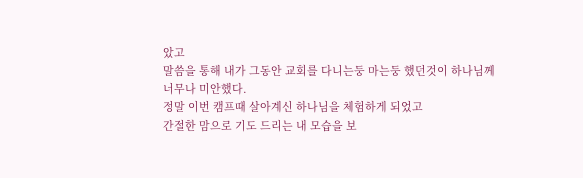았고
말씀을 통해 내가 그동안 교회를 다니는둥 마는둥 했던것이 하나님께
너무나 미안했다.
정말 이번 캠프때 살아계신 하나님을 체험하게 되었고
간절한 맘으로 기도 드리는 내 모습을 보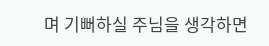며 기뻐하실 주님을 생각하면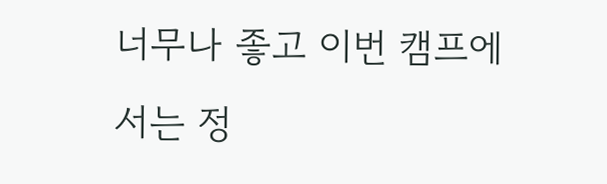너무나 좋고 이번 캠프에서는 정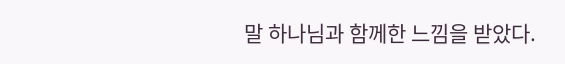말 하나님과 함께한 느낌을 받았다.